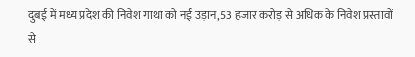दुबई में मध्य प्रदेश की निवेश गाथा को नई उड़ान,53 हजार करोड़ से अधिक के निवेश प्रस्तावों से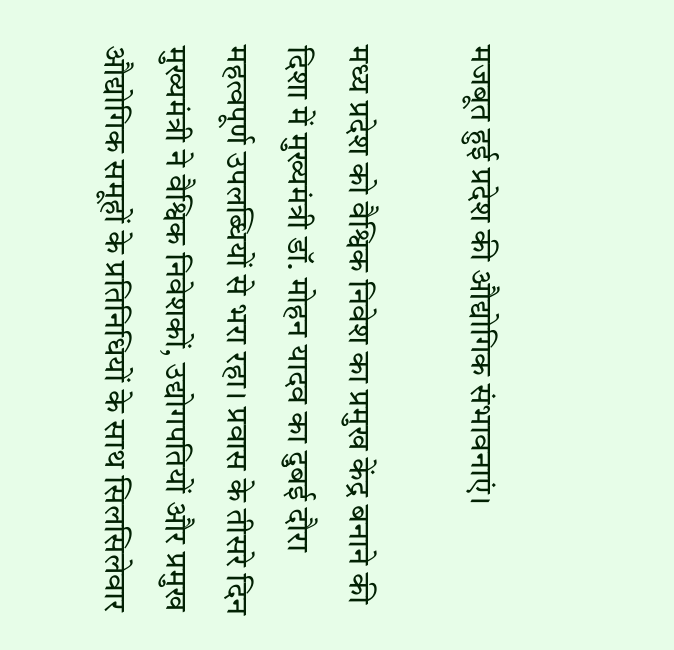मजबूत हुई प्रदेश की औद्योगिक संभावनाएं।

मध्य प्रदेश को वैश्विक निवेश का प्रमुख केंद्र बनाने की दिशा में मुख्यमंत्री डॉ. मोहन यादव का दुबई दौरा महत्वपूर्ण उपलब्धियों से भरा रहा। प्रवास के तीसरे दिन मुख्यमंत्री ने वैश्विक निवेशकों, उद्योगपतियों और प्रमुख औद्योगिक समूहों के प्रतिनिधियों के साथ सिलसिलेवार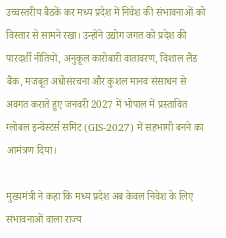उच्चस्तरीय बैठकें कर मध्य प्रदेश में निवेश की संभावनाओं को विस्तार से सामने रखा। उन्होंने उद्योग जगत को प्रदेश की पारदर्शी नीतियों, अनुकूल कारोबारी वातावरण, विशाल लैंड बैंक, मजबूत अधोसंरचना और कुशल मानव संसाधन से अवगत कराते हुए जनवरी 2027 में भोपाल में प्रस्तावित ग्लोबल इन्वेस्टर्स समिट (GIS-2027) में सहभागी बनने का आमंत्रण दिया।

मुख्यमंत्री ने कहा कि मध्य प्रदेश अब केवल निवेश के लिए संभावनाओं वाला राज्य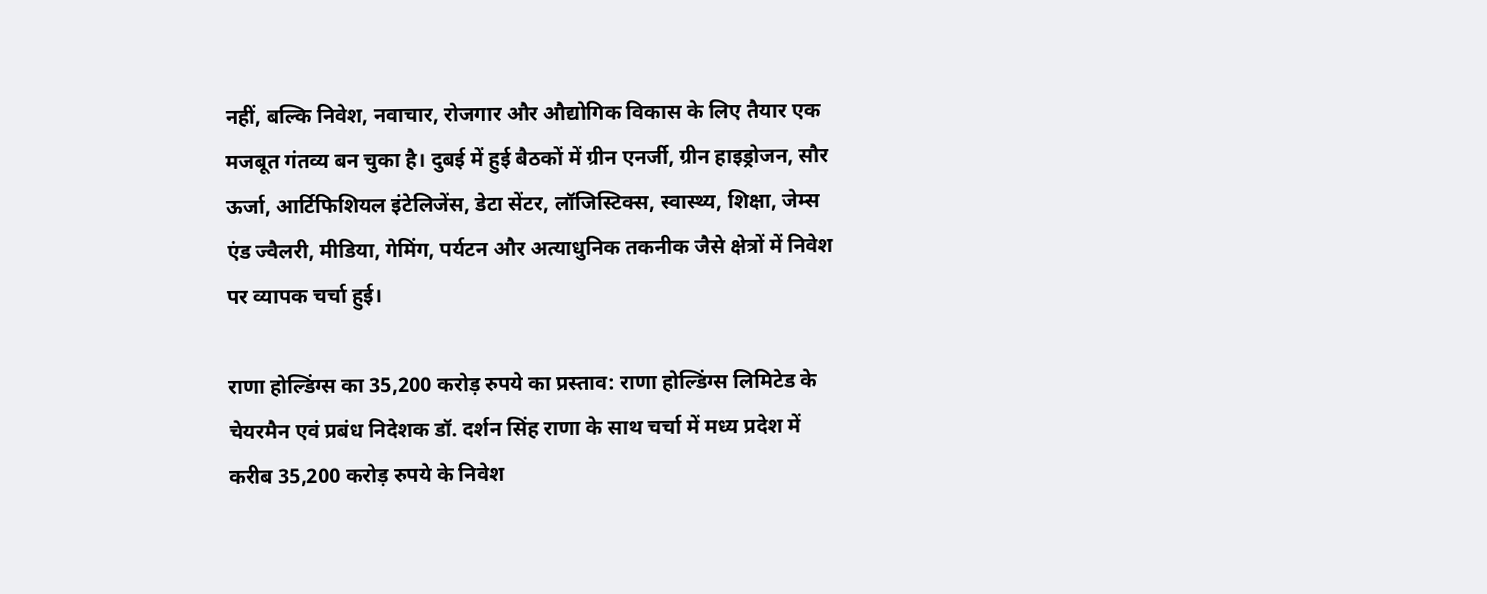नहीं, बल्कि निवेश, नवाचार, रोजगार और औद्योगिक विकास के लिए तैयार एक मजबूत गंतव्य बन चुका है। दुबई में हुई बैठकों में ग्रीन एनर्जी, ग्रीन हाइड्रोजन, सौर ऊर्जा, आर्टिफिशियल इंटेलिजेंस, डेटा सेंटर, लॉजिस्टिक्स, स्वास्थ्य, शिक्षा, जेम्स एंड ज्वैलरी, मीडिया, गेमिंग, पर्यटन और अत्याधुनिक तकनीक जैसे क्षेत्रों में निवेश पर व्यापक चर्चा हुई।

राणा होल्डिंग्स का 35,200 करोड़ रुपये का प्रस्ताव: राणा होल्डिंग्स लिमिटेड के चेयरमैन एवं प्रबंध निदेशक डॉ. दर्शन सिंह राणा के साथ चर्चा में मध्य प्रदेश में करीब 35,200 करोड़ रुपये के निवेश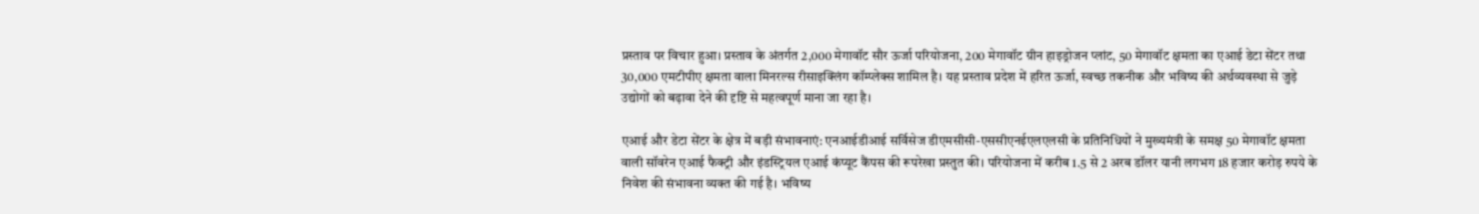प्रस्ताव पर विचार हुआ। प्रस्ताव के अंतर्गत 2,000 मेगावॉट सौर ऊर्जा परियोजना, 200 मेगावॉट ग्रीन हाइड्रोजन प्लांट, 50 मेगावॉट क्षमता का एआई डेटा सेंटर तथा 30,000 एमटीपीए क्षमता वाला मिनरल्स रीसाइक्लिंग कॉम्प्लेक्स शामिल है। यह प्रस्ताव प्रदेश में हरित ऊर्जा, स्वच्छ तकनीक और भविष्य की अर्थव्यवस्था से जुड़े उद्योगों को बढ़ावा देने की दृष्टि से महत्वपूर्ण माना जा रहा है।

एआई और डेटा सेंटर के क्षेत्र में बड़ी संभावनाएं: एनआईडीआई सर्विसेज डीएमसीसी-एससीएनईएलएलसी के प्रतिनिधियों ने मुख्यमंत्री के समक्ष 50 मेगावॉट क्षमता वाली सॉवरेन एआई फैक्ट्री और इंडस्ट्रियल एआई कंप्यूट कैंपस की रूपरेखा प्रस्तुत की। परियोजना में करीब 1.5 से 2 अरब डॉलर यानी लगभग 18 हजार करोड़ रुपये के निवेश की संभावना व्यक्त की गई है। भविष्य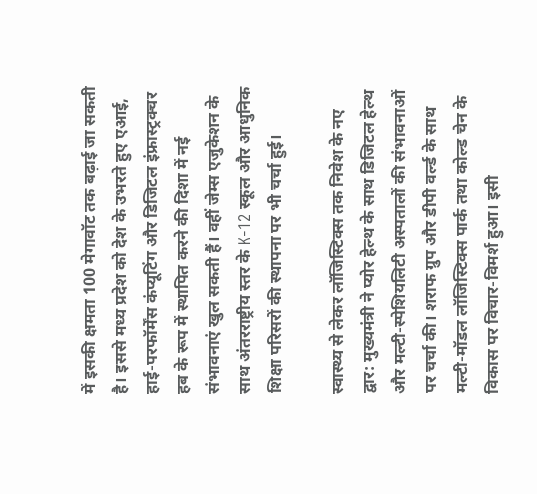में इसकी क्षमता 100 मेगावॉट तक बढ़ाई जा सकती है। इससे मध्य प्रदेश को देश के उभरते हुए एआई, हाई-परफॉर्मेंस कंप्यूटिंग और डिजिटल इंफ्रास्ट्रक्चर हब के रूप में स्थापित करने की दिशा में नई संभावनाएं खुल सकती हैं। वहीं जेम्स एजुकेशन के साथ अंतरराष्ट्रीय स्तर के K-12 स्कूल और आधुनिक शिक्षा परिसरों की स्थापना पर भी चर्चा हुई।

स्वास्थ्य से लेकर लॉजिस्टिक्स तक निवेश के नए द्वार: मुख्यमंत्री ने प्योर हेल्थ के साथ डिजिटल हेल्थ और मल्टी-स्पेशियलिटी अस्पतालों की संभावनाओं पर चर्चा की। शराफ ग्रुप और डीपी वर्ल्ड के साथ मल्टी-मॉडल लॉजिस्टिक्स पार्क तथा कोल्ड चेन के विकास पर विचार-विमर्श हुआ। इसी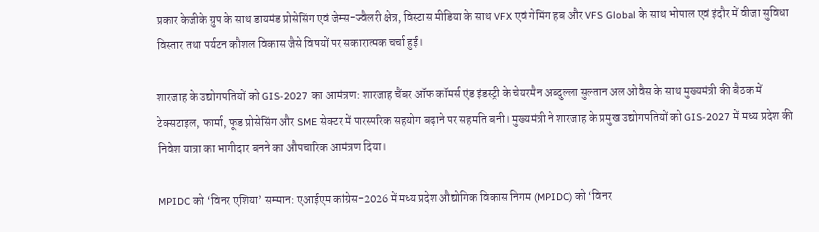प्रकार केजीके ग्रुप के साथ डायमंड प्रोसेसिंग एवं जेम्स-ज्वैलरी क्षेत्र, विस्टास मीडिया के साथ VFX एवं गेमिंग हब और VFS Global के साथ भोपाल एवं इंदौर में वीजा सुविधा विस्तार तथा पर्यटन कौशल विकास जैसे विषयों पर सकारात्मक चर्चा हुई।

शारजाह के उद्योगपतियों को GIS-2027 का आमंत्रण: शारजाह चैंबर ऑफ कॉमर्स एंड इंडस्ट्री के चेयरमैन अब्दुल्ला सुल्तान अल ओवैस के साथ मुख्यमंत्री की बैठक में टेक्सटाइल, फार्मा, फूड प्रोसेसिंग और SME सेक्टर में पारस्परिक सहयोग बढ़ाने पर सहमति बनी। मुख्यमंत्री ने शारजाह के प्रमुख उद्योगपतियों को GIS-2027 में मध्य प्रदेश की निवेश यात्रा का भागीदार बनने का औपचारिक आमंत्रण दिया।

MPIDC को ‘विनर एशिया’ सम्मान: एआईएम कांग्रेस-2026 में मध्य प्रदेश औद्योगिक विकास निगम (MPIDC) को ‘विनर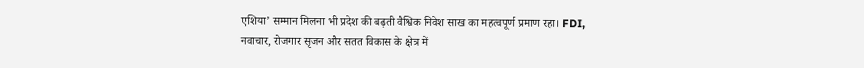एशिया’ सम्मान मिलना भी प्रदेश की बढ़ती वैश्विक निवेश साख का महत्वपूर्ण प्रमाण रहा। FDI, नवाचार, रोजगार सृजन और सतत विकास के क्षेत्र में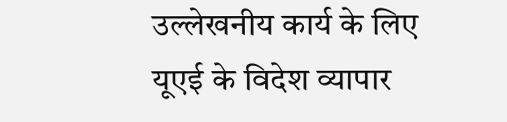उल्लेखनीय कार्य के लिए यूएई के विदेश व्यापार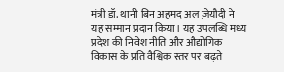मंत्री डॉ. थानी बिन अहमद अल ज़ेयौदी ने यह सम्मान प्रदान किया। यह उपलब्धि मध्य प्रदेश की निवेश नीति और औद्योगिक विकास के प्रति वैश्विक स्तर पर बढ़ते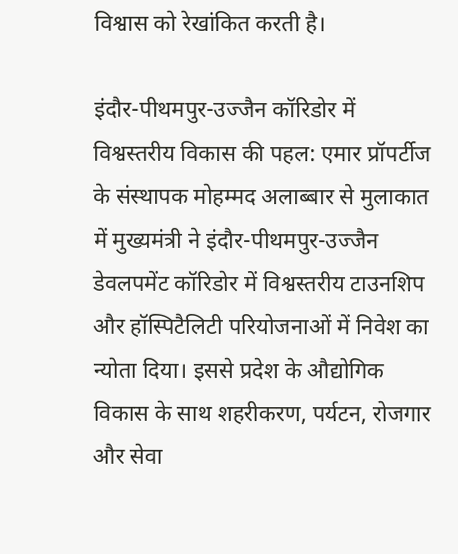विश्वास को रेखांकित करती है।

इंदौर-पीथमपुर-उज्जैन कॉरिडोर में विश्वस्तरीय विकास की पहल: एमार प्रॉपर्टीज के संस्थापक मोहम्मद अलाब्बार से मुलाकात में मुख्यमंत्री ने इंदौर-पीथमपुर-उज्जैन डेवलपमेंट कॉरिडोर में विश्वस्तरीय टाउनशिप और हॉस्पिटैलिटी परियोजनाओं में निवेश का न्योता दिया। इससे प्रदेश के औद्योगिक विकास के साथ शहरीकरण, पर्यटन, रोजगार और सेवा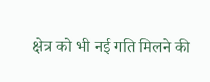क्षेत्र को भी नई गति मिलने की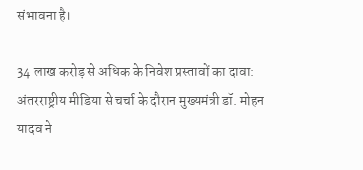संभावना है।

34 लाख करोड़ से अधिक के निवेश प्रस्तावों का दावा: अंतरराष्ट्रीय मीडिया से चर्चा के दौरान मुख्यमंत्री डॉ. मोहन यादव ने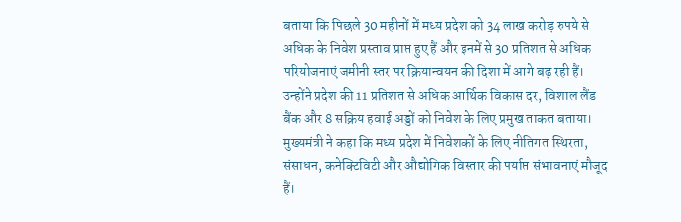बताया कि पिछले 30 महीनों में मध्य प्रदेश को 34 लाख करोड़ रुपये से अधिक के निवेश प्रस्ताव प्राप्त हुए हैं और इनमें से 30 प्रतिशत से अधिक परियोजनाएं जमीनी स्तर पर क्रियान्वयन की दिशा में आगे बढ़ रही हैं। उन्होंने प्रदेश की 11 प्रतिशत से अधिक आर्थिक विकास दर, विशाल लैंड बैंक और 8 सक्रिय हवाई अड्डों को निवेश के लिए प्रमुख ताकत बताया। मुख्यमंत्री ने कहा कि मध्य प्रदेश में निवेशकों के लिए नीतिगत स्थिरता, संसाधन, कनेक्टिविटी और औद्योगिक विस्तार की पर्याप्त संभावनाएं मौजूद हैं।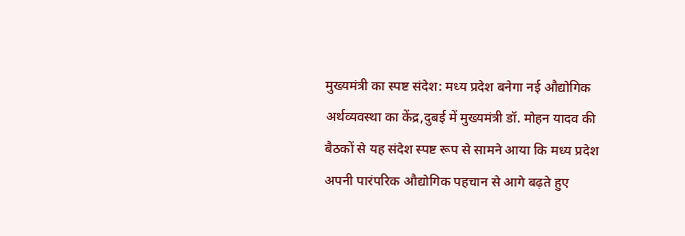मुख्यमंत्री का स्पष्ट संदेश: मध्य प्रदेश बनेगा नई औद्योगिक अर्थव्यवस्था का केंद्र,दुबई में मुख्यमंत्री डॉ. मोहन यादव की बैठकों से यह संदेश स्पष्ट रूप से सामने आया कि मध्य प्रदेश अपनी पारंपरिक औद्योगिक पहचान से आगे बढ़ते हुए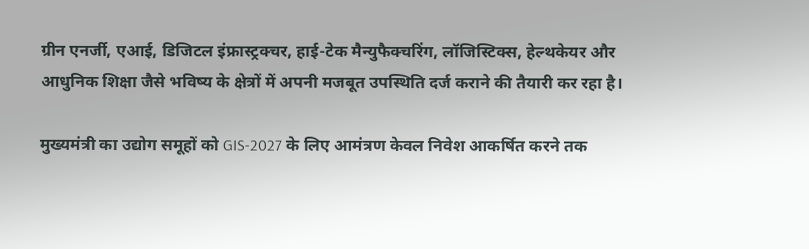ग्रीन एनर्जी, एआई, डिजिटल इंफ्रास्ट्रक्चर, हाई-टेक मैन्युफैक्चरिंग, लॉजिस्टिक्स, हेल्थकेयर और आधुनिक शिक्षा जैसे भविष्य के क्षेत्रों में अपनी मजबूत उपस्थिति दर्ज कराने की तैयारी कर रहा है।

मुख्यमंत्री का उद्योग समूहों को GIS-2027 के लिए आमंत्रण केवल निवेश आकर्षित करने तक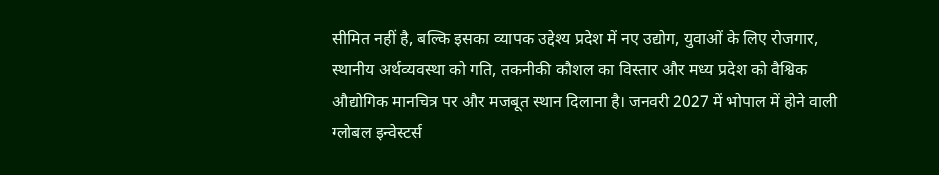सीमित नहीं है, बल्कि इसका व्यापक उद्देश्य प्रदेश में नए उद्योग, युवाओं के लिए रोजगार, स्थानीय अर्थव्यवस्था को गति, तकनीकी कौशल का विस्तार और मध्य प्रदेश को वैश्विक औद्योगिक मानचित्र पर और मजबूत स्थान दिलाना है। जनवरी 2027 में भोपाल में होने वाली ग्लोबल इन्वेस्टर्स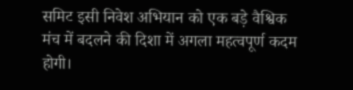समिट इसी निवेश अभियान को एक बड़े वैश्विक मंच में बदलने की दिशा में अगला महत्वपूर्ण कदम होगी।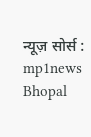न्यूज़ सोर्स : mp1news Bhopal